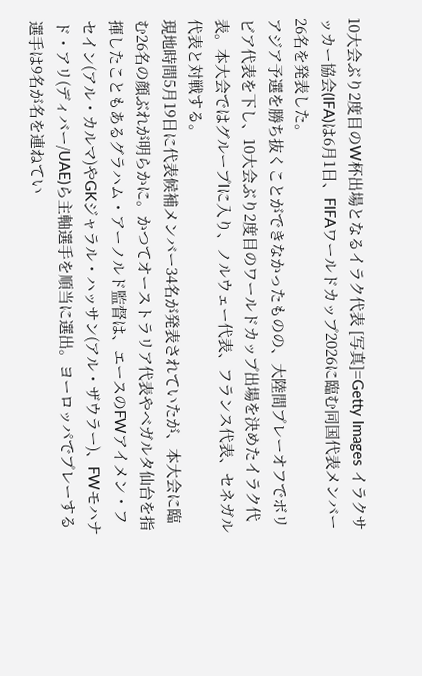10大会ぶり2度目のW杯出場となるイラク代表 [写真]=Getty Images イラクサッカー協会(IFA)は6月1日、FIFAワールドカップ2026に臨む同国代表メンバー26名を発表した。
アジア予選を勝ち抜くことができなかったものの、大陸間プレーオフでボリビア代表を下し、10大会ぶり2度目のワールドカップ出場を決めたイラク代表。本大会ではグループIに入り、ノルウェー代表、フランス代表、セネガル代表と対戦する。
現地時間5月19日に代表候補メンバー34名が発表されていたが、本大会に臨む26名の顔ぶれが明らかに。かつてオーストラリア代表やベガルタ仙台を指揮したこともあるグラハム・アーノルド監督は、エースのFWアイメン・フセイン(アル・カルマ)やGKジャラル・ハッサン(アル・ザウラー)、FWモハナド・アリ(ディバー/UAE)ら主軸選手を順当に選出。ヨーロッパでプレーする選手は9名が名を連ねてい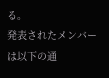る。
発表されたメンバーは以下の通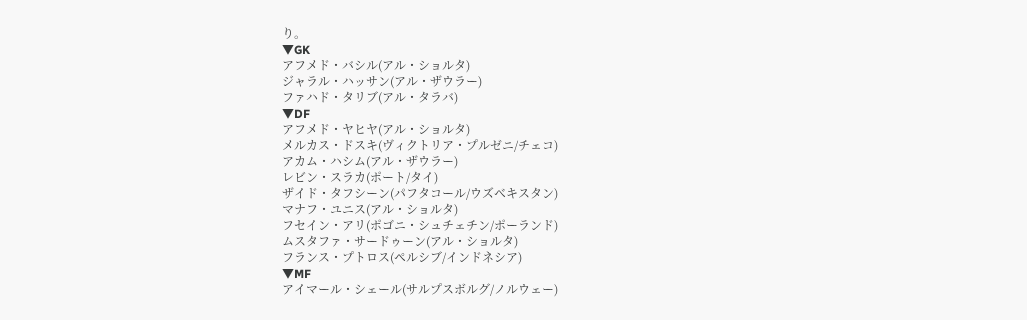り。
▼GK
アフメド・バシル(アル・ショルタ)
ジャラル・ハッサン(アル・ザウラー)
ファハド・タリブ(アル・タラバ)
▼DF
アフメド・ヤヒヤ(アル・ショルタ)
メルカス・ドスキ(ヴィクトリア・プルゼニ/チェコ)
アカム・ハシム(アル・ザウラー)
レビン・スラカ(ポート/タイ)
ザイド・タフシーン(パフタコール/ウズベキスタン)
マナフ・ユニス(アル・ショルタ)
フセイン・アリ(ポゴニ・シュチェチン/ポーランド)
ムスタファ・サードゥーン(アル・ショルタ)
フランス・プトロス(ペルシブ/インドネシア)
▼MF
アイマール・シェール(サルプスボルグ/ノルウェー)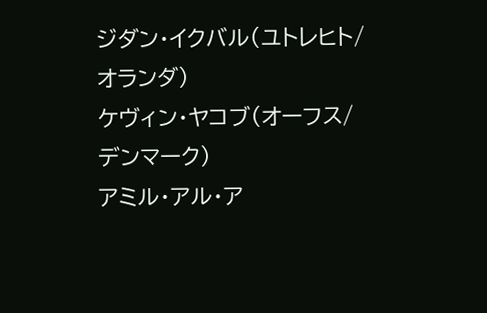ジダン・イクバル(ユトレヒト/オランダ)
ケヴィン・ヤコブ(オーフス/デンマーク)
アミル・アル・ア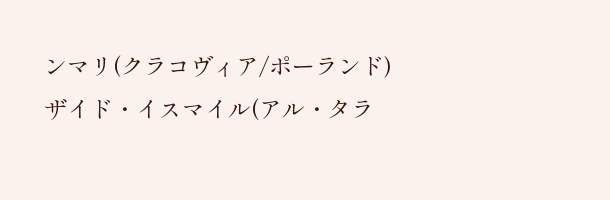ンマリ(クラコヴィア/ポーランド)
ザイド・イスマイル(アル・タラ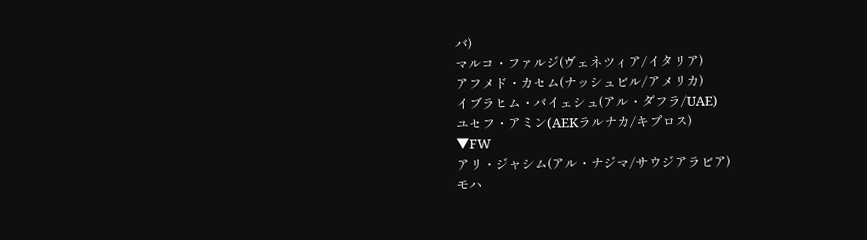バ)
マルコ・ファルジ(ヴェネツィア/イタリア)
アフメド・カセム(ナッシュビル/アメリカ)
イブラヒム・バイェシュ(アル・ダフラ/UAE)
ユセフ・アミン(AEKラルナカ/キプロス)
▼FW
アリ・ジャシム(アル・ナジマ/サウジアラビア)
モハ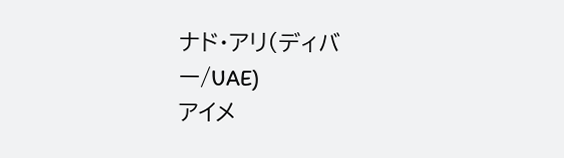ナド・アリ(ディバー/UAE)
アイメ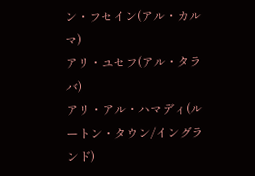ン・フセイン(アル・カルマ)
アリ・ユセフ(アル・タラバ)
アリ・アル・ハマディ(ルートン・タウン/イングランド)